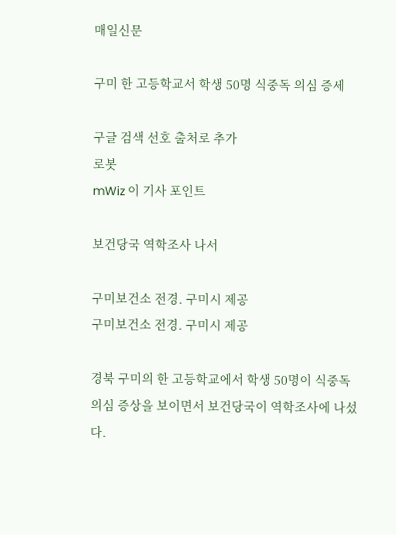매일신문

구미 한 고등학교서 학생 50명 식중독 의심 증세

구글 검색 선호 출처로 추가
로봇
mWiz 이 기사 포인트

보건당국 역학조사 나서

구미보건소 전경. 구미시 제공
구미보건소 전경. 구미시 제공

경북 구미의 한 고등학교에서 학생 50명이 식중독 의심 증상을 보이면서 보건당국이 역학조사에 나섰다.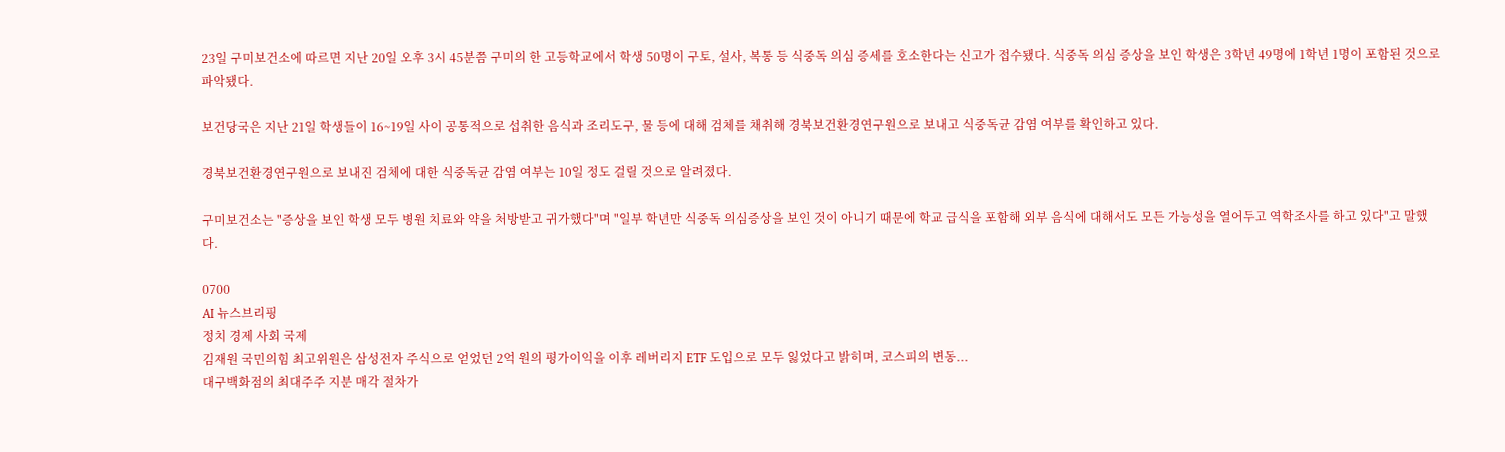23일 구미보건소에 따르면 지난 20일 오후 3시 45분쯤 구미의 한 고등학교에서 학생 50명이 구토, 설사, 복통 등 식중독 의심 증세를 호소한다는 신고가 접수됐다. 식중독 의심 증상을 보인 학생은 3학년 49명에 1학년 1명이 포함된 것으로 파악됐다.

보건당국은 지난 21일 학생들이 16~19일 사이 공통적으로 섭취한 음식과 조리도구, 물 등에 대해 검체를 채취해 경북보건환경연구원으로 보내고 식중독균 감염 여부를 확인하고 있다.

경북보건환경연구원으로 보내진 검체에 대한 식중독균 감염 여부는 10일 정도 걸릴 것으로 알려졌다.

구미보건소는 "증상을 보인 학생 모두 병원 치료와 약을 처방받고 귀가했다"며 "일부 학년만 식중독 의심증상을 보인 것이 아니기 때문에 학교 급식을 포함해 외부 음식에 대해서도 모든 가능성을 열어두고 역학조사를 하고 있다"고 말했다.

0700
AI 뉴스브리핑
정치 경제 사회 국제
김재원 국민의힘 최고위원은 삼성전자 주식으로 얻었던 2억 원의 평가이익을 이후 레버리지 ETF 도입으로 모두 잃었다고 밝히며, 코스피의 변동...
대구백화점의 최대주주 지분 매각 절차가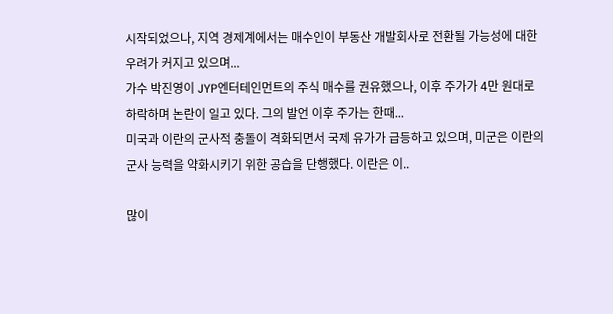시작되었으나, 지역 경제계에서는 매수인이 부동산 개발회사로 전환될 가능성에 대한 우려가 커지고 있으며...
가수 박진영이 JYP엔터테인먼트의 주식 매수를 권유했으나, 이후 주가가 4만 원대로 하락하며 논란이 일고 있다. 그의 발언 이후 주가는 한때...
미국과 이란의 군사적 충돌이 격화되면서 국제 유가가 급등하고 있으며, 미군은 이란의 군사 능력을 약화시키기 위한 공습을 단행했다. 이란은 이..

많이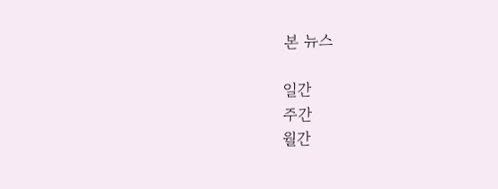본 뉴스

일간
주간
월간